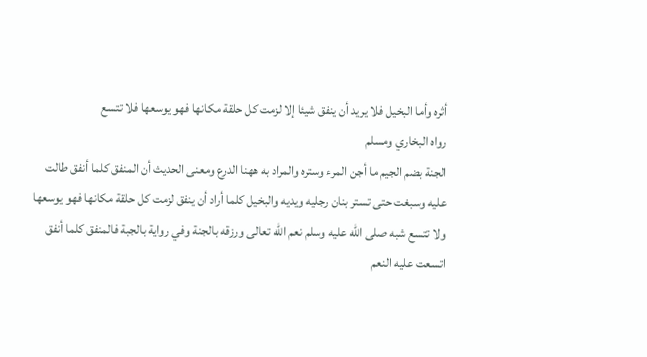أثره وأما البخيل فلا يريد أن ينفق شيئا إلا لزمت كل حلقة مكانها فهو يوسعها فلا تتسع
رواه البخاري ومسلم
الجنة بضم الجيم ما أجن المرء وستره والمراد به ههنا الدرع ومعنى الحديث أن المنفق كلما أنفق طالت عليه وسبغت حتى تستر بنان رجليه ويديه والبخيل كلما أراد أن ينفق لزمت كل حلقة مكانها فهو يوسعها ولا تتسع شبه صلى الله عليه وسلم نعم الله تعالى ورزقه بالجنة وفي رواية بالجبة فالمنفق كلما أنفق اتسعت عليه النعم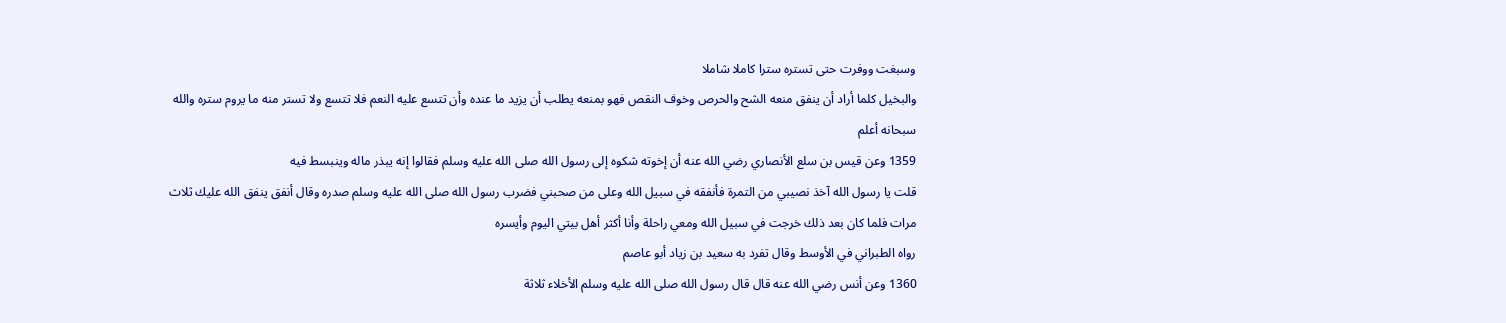وسبغت ووفرت حتى تستره سترا كاملا شاملا
والبخيل كلما أراد أن ينفق منعه الشح والحرص وخوف النقص فهو بمنعه يطلب أن يزيد ما عنده وأن تتسع عليه النعم فلا تتسع ولا تستر منه ما يروم ستره والله سبحانه أعلم
1359 وعن قيس بن سلع الأنصاري رضي الله عنه أن إخوته شكوه إلى رسول الله صلى الله عليه وسلم فقالوا إنه يبذر ماله وينبسط فيه
قلت يا رسول الله آخذ نصيبي من التمرة فأنفقه في سبيل الله وعلى من صحبني فضرب رسول الله صلى الله عليه وسلم صدره وقال أنفق ينفق الله عليك ثلاث مرات فلما كان بعد ذلك خرجت في سبيل الله ومعي راحلة وأنا أكثر أهل بيتي اليوم وأيسره
رواه الطبراني في الأوسط وقال تفرد به سعيد بن زياد أبو عاصم
1360 وعن أنس رضي الله عنه قال قال رسول الله صلى الله عليه وسلم الأخلاء ثلاثة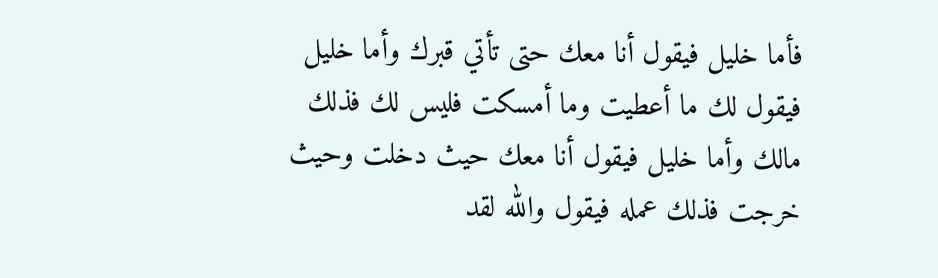فأما خليل فيقول أنا معك حتى تأتي قبرك وأما خليل فيقول لك ما أعطيت وما أمسكت فليس لك فذلك مالك وأما خليل فيقول أنا معك حيث دخلت وحيث خرجت فذلك عمله فيقول والله لقد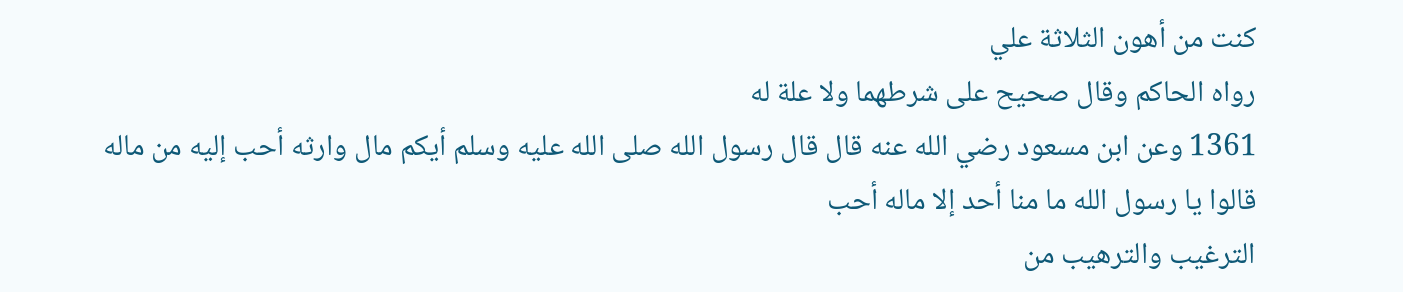كنت من أهون الثلاثة علي
رواه الحاكم وقال صحيح على شرطهما ولا علة له
1361 وعن ابن مسعود رضي الله عنه قال قال رسول الله صلى الله عليه وسلم أيكم مال وارثه أحب إليه من ماله
قالوا يا رسول الله ما منا أحد إلا ماله أحب
الترغيب والترهيب من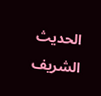الحديث الشريف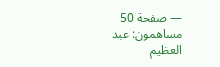— صفحة 50
مساهمون: عبد العظيم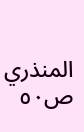المنذري
ص٥٠